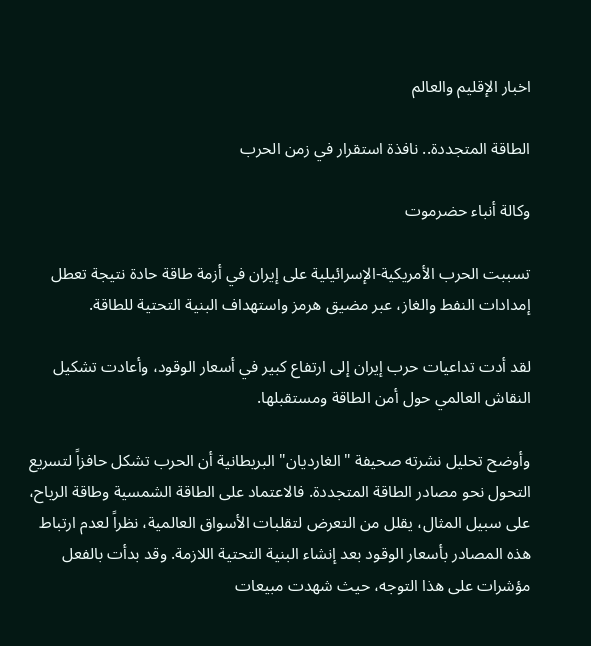اخبار الإقليم والعالم

الطاقة المتجددة.. نافذة استقرار في زمن الحرب

وكالة أنباء حضرموت

تسببت الحرب الأمريكية-الإسرائيلية على إيران في أزمة طاقة حادة نتيجة تعطل إمدادات النفط والغاز، عبر مضيق هرمز واستهداف البنية التحتية للطاقة.

لقد أدت تداعيات حرب إيران إلى ارتفاع كبير في أسعار الوقود، وأعادت تشكيل النقاش العالمي حول أمن الطاقة ومستقبلها.

وأوضح تحليل نشرته صحيفة "الغارديان" البريطانية أن الحرب تشكل حافزاً لتسريع التحول نحو مصادر الطاقة المتجددة. فالاعتماد على الطاقة الشمسية وطاقة الرياح، على سبيل المثال، يقلل من التعرض لتقلبات الأسواق العالمية، نظراً لعدم ارتباط هذه المصادر بأسعار الوقود بعد إنشاء البنية التحتية اللازمة. وقد بدأت بالفعل مؤشرات على هذا التوجه، حيث شهدت مبيعات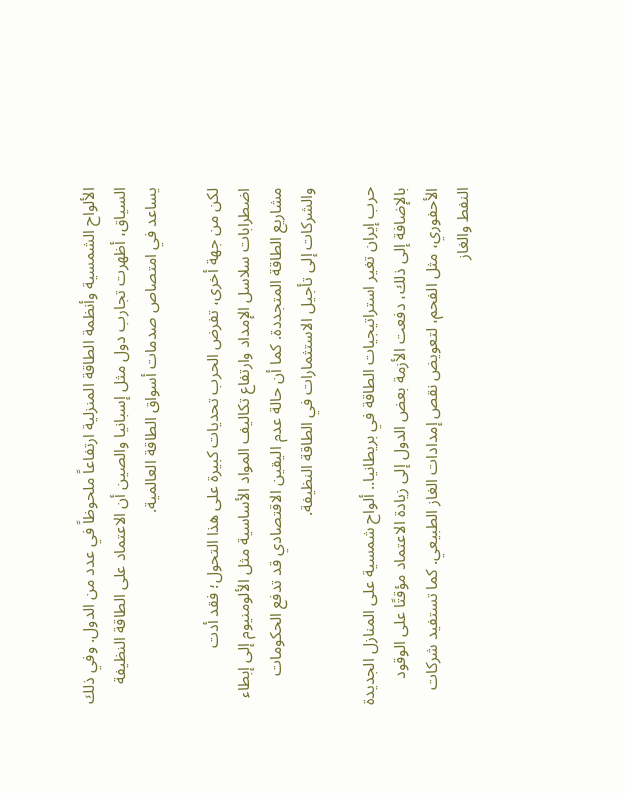الألواح الشمسية وأنظمة الطاقة المنزلية ارتفاعاً ملحوظاً في عدد من الدول. وفي ذلك السياق، أظهرت تجارب دول مثل إسبانيا والصين أن الاعتماد على الطاقة النظيفة يساعد في امتصاص صدمات أسواق الطاقة العالمية.

لكن من جهة أخرى، تفرض الحرب تحديات كبيرة على هذا التحول؛ فقد أدت اضطرابات سلاسل الإمداد وارتفاع تكاليف المواد الأساسية مثل الألومنيوم إلى إبطاء مشاريع الطاقة المتجددة. كما أن حالة عدم اليقين الاقتصادي قد تدفع الحكومات والشركات إلى تأجيل الاستثمارات في الطاقة النظيفة.

حرب إيران تغير استراتيجيات الطاقة في بريطانيا.. ألواح شمسية على المنازل الجديدة
بالإضافة إلى ذلك، دفعت الأزمة بعض الدول إلى زيادة الاعتماد مؤقتًا على الوقود الأحفوري، مثل الفحم، لتعويض نقص إمدادات الغاز الطبيعي. كما تستفيد شركات النفط والغاز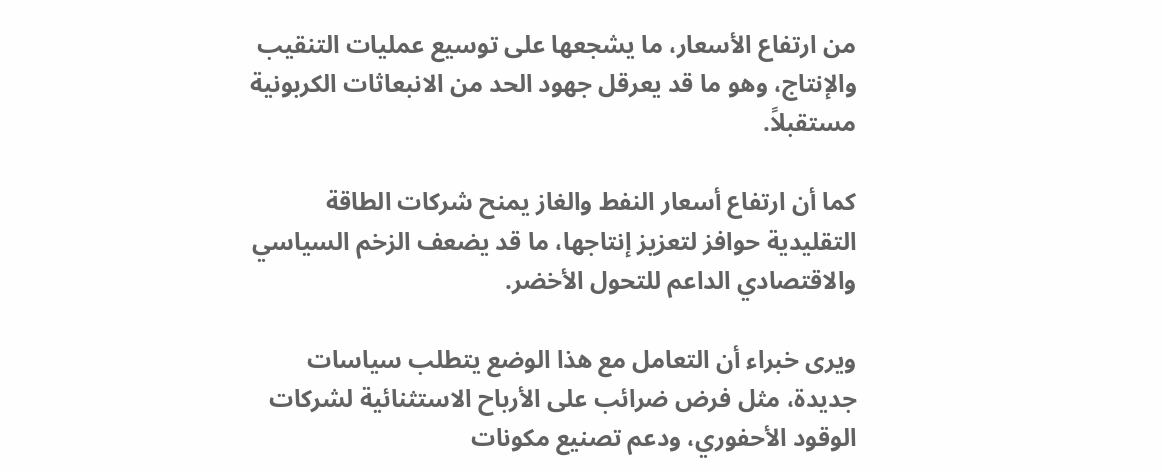من ارتفاع الأسعار، ما يشجعها على توسيع عمليات التنقيب والإنتاج، وهو ما قد يعرقل جهود الحد من الانبعاثات الكربونية مستقبلاً.

كما أن ارتفاع أسعار النفط والغاز يمنح شركات الطاقة التقليدية حوافز لتعزيز إنتاجها، ما قد يضعف الزخم السياسي والاقتصادي الداعم للتحول الأخضر.

ويرى خبراء أن التعامل مع هذا الوضع يتطلب سياسات جديدة، مثل فرض ضرائب على الأرباح الاستثنائية لشركات الوقود الأحفوري، ودعم تصنيع مكونات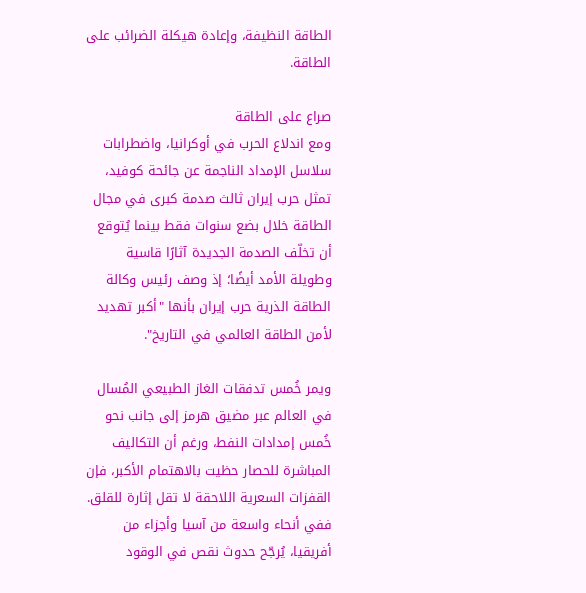الطاقة النظيفة، وإعادة هيكلة الضرائب على الطاقة.

صراع على الطاقة
ومع اندلاع الحرب في أوكرانيا، واضطرابات سلاسل الإمداد الناجمة عن جائحة كوفيد، تمثل حرب إيران ثالث صدمة كبرى في مجال الطاقة خلال بضع سنوات فقط بينما يُتوقع أن تخلّف الصدمة الجديدة آثارًا قاسية وطويلة الأمد أيضًا؛ إذ وصف رئيس وكالة الطاقة الذرية حرب إيران بأنها "أكبر تهديد لأمن الطاقة العالمي في التاريخ".

ويمر خُمس تدفقات الغاز الطبيعي المُسال في العالم عبر مضيق هرمز إلى جانب نحو خُمس إمدادات النفط، ورغم أن التكاليف المباشرة للحصار حظيت بالاهتمام الأكبر، فإن القفزات السعرية اللاحقة لا تقل إثارة للقلق. ففي أنحاء واسعة من آسيا وأجزاء من أفريقيا، يُرجّح حدوث نقص في الوقود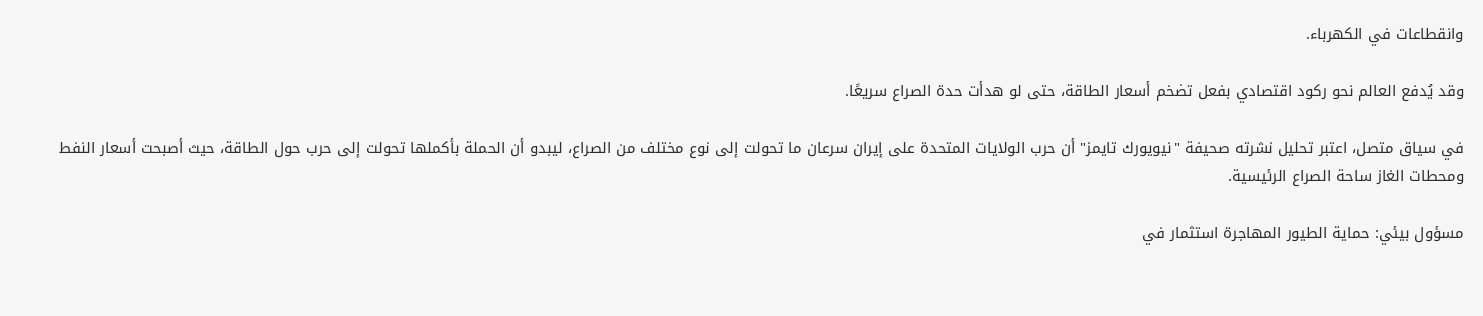وانقطاعات في الكهرباء.

وقد يُدفع العالم نحو ركود اقتصادي بفعل تضخم أسعار الطاقة، حتى لو هدأت حدة الصراع سريعًا.

في سياق متصل، اعتبر تحليل نشرته صحيفة "نيويورك تايمز" أن حرب الولايات المتحدة على إيران سرعان ما تحولت إلى نوع مختلف من الصراع، ليبدو أن الحملة بأكملها تحولت إلى حرب حول الطاقة، حيث أصبحت أسعار النفط ومحطات الغاز ساحة الصراع الرئيسية.

مسؤول بيئي: حماية الطيور المهاجرة استثمار في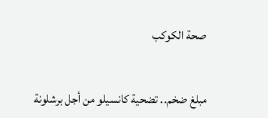صحة الكوكب


مبلغ ضخم.. تضحية كانسيلو من أجل برشلونة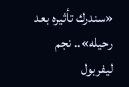«سندرك تأثيره بعد رحيله».. نجم ليفربول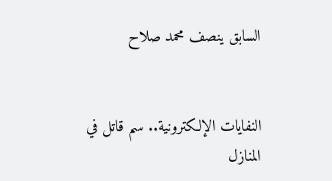السابق ينصف محمد صلاح


النفايات الإلكترونية.. سم قاتل في المنازل